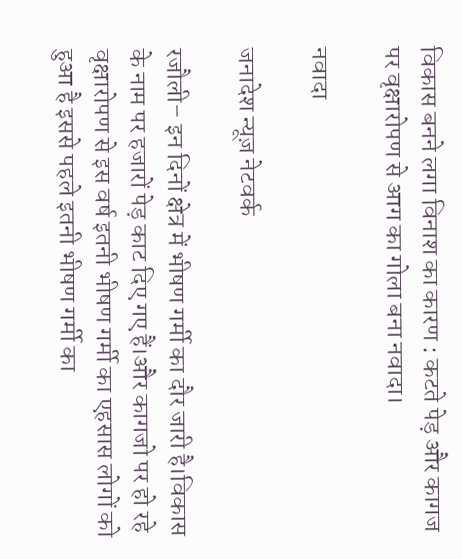विकास बनने लगा विनाश का कारण : कटते पेड़ और कागज पर वृक्षारोपण से आग का गोला बना नवादा।

नवादा

जनादेश न्यूज़ नेटवर्क

रजौली– इन दिनों क्षेत्र में भीषण गर्मी का दौर जारी है।विकास के नाम पर हजारों पेड़ काट दिए गए हैं।और कागजो पर हो रहे वृक्षारोपण से इस वर्ष इतनी भीषण गर्मी का एहसास लोगों को हुआ है इससे पहले इतनी भीषण गर्मी का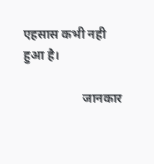एहसास कभी नही हुआ है।

                   जानकार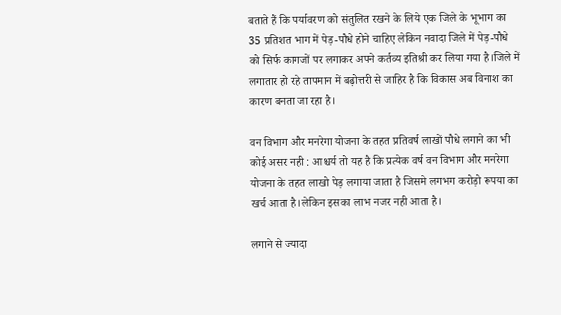बताते हैं कि पर्यावरण को संतुलित रखने के लिये एक जिले के भूभाग का 35 प्रतिशत भाग में पेड़-पौधे होने चाहिए लेकिन नवादा जिले में पेड़-पौधे को सिर्फ कागजों पर लगाकर अपने कर्तव्य इतिश्री कर लिया गया है।जिले में लगातार हो रहे तापमान में बढ़ोत्तरी से जाहिर है कि विकास अब विनाश का कारण बनता जा रहा है।

वन विभाग और मनरेगा योजना के तहत प्रतिवर्ष लाखों पौधे लगाने का भी कोई असर नही : आश्चर्य तो यह है कि प्रत्येक वर्ष वन विभाग और मनरेगा योजना के तहत लाखो पेड़ लगाया जाता है जिसमे लगभग करोड़ो रूपया का खर्च आता है।लेकिन इसका लाभ नजर नही आता है।

लगाने से ज्यादा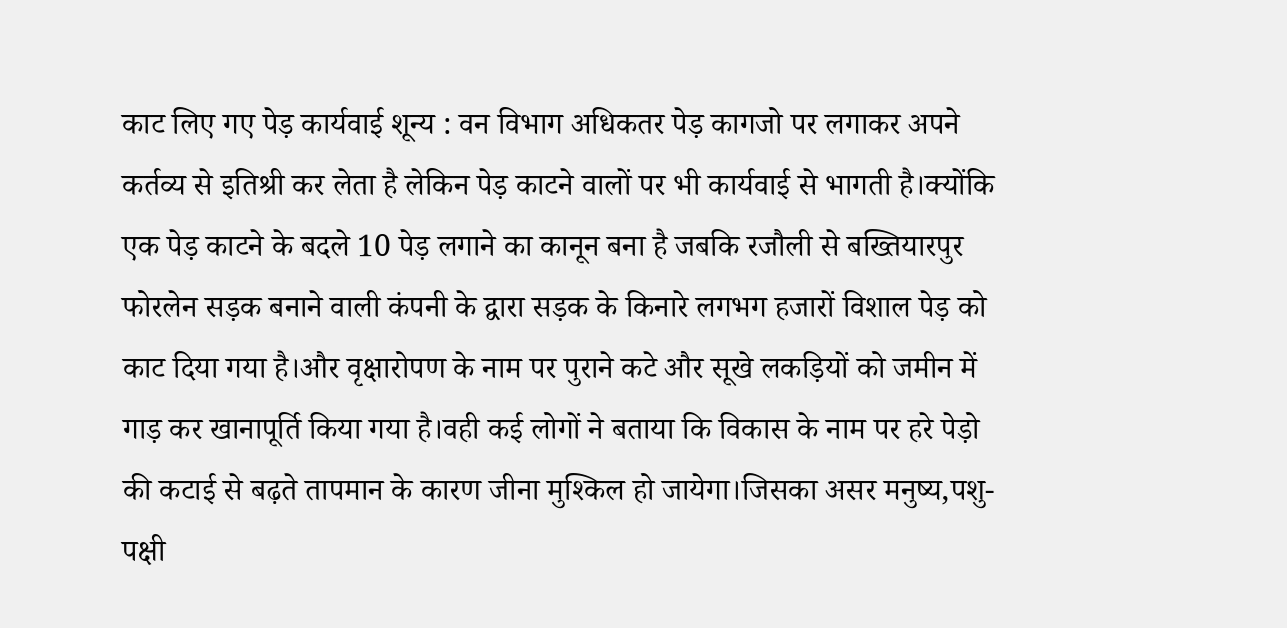काट लिए गए पेड़ कार्यवाई शून्य : वन विभाग अधिकतर पेड़ कागजो पर लगाकर अपने कर्तव्य से इतिश्री कर लेता है लेकिन पेड़ काटने वालों पर भी कार्यवाई से भागती है।क्योंकि एक पेड़ काटने के बदले 10 पेड़ लगाने का कानून बना है जबकि रजौली से बख्तियारपुर फोरलेन सड़क बनाने वाली कंपनी के द्वारा सड़क के किनारे लगभग हजारों विशाल पेड़ को काट दिया गया है।और वृक्षारोपण के नाम पर पुराने कटे और सूखे लकड़ियों को जमीन में गाड़ कर खानापूर्ति किया गया है।वही कई लोगों ने बताया कि विकास के नाम पर हरे पेड़ो की कटाई से बढ़ते तापमान के कारण जीना मुश्किल हो जायेगा।जिसका असर मनुष्य,पशु-पक्षी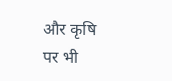और कृषि पर भी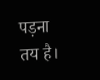पड़ना तय है।